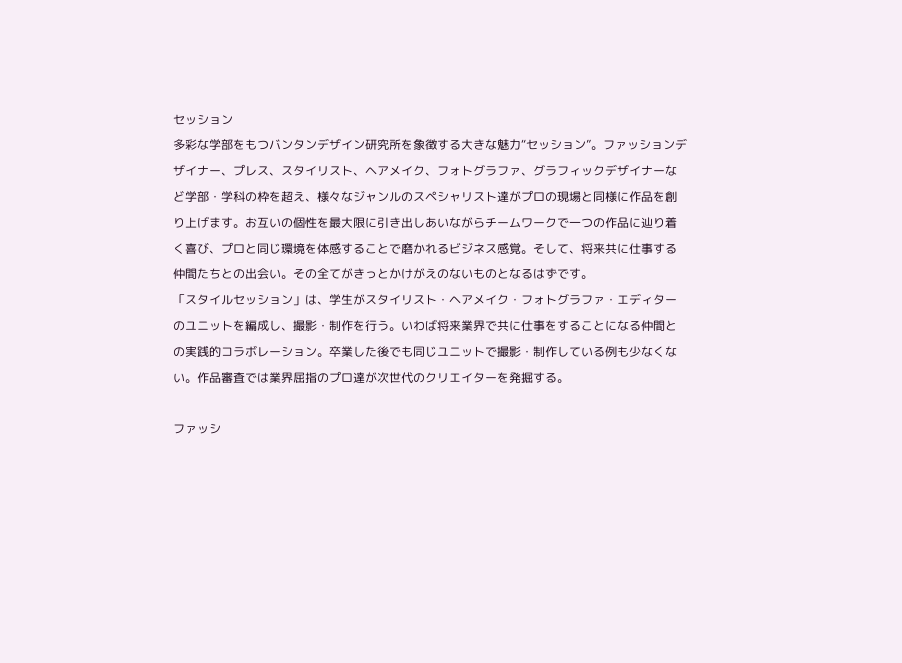セッション
多彩な学部をもつバンタンデザイン研究所を象徴する大きな魅力“セッション”。ファッションデザイナー、プレス、スタイリスト、ヘアメイク、フォトグラファ、グラフィックデザイナーなど学部・学科の枠を超え、様々なジャンルのスペシャリスト達がプロの現場と同様に作品を創り上げます。お互いの個性を最大限に引き出しあいながらチームワークで一つの作品に辿り着く喜び、プロと同じ環境を体感することで磨かれるビジネス感覚。そして、将来共に仕事する仲間たちとの出会い。その全てがきっとかけがえのないものとなるはずです。
「スタイルセッション」は、学生がスタイリスト・ヘアメイク・フォトグラファ・エディターのユニットを編成し、撮影・制作を行う。いわば将来業界で共に仕事をすることになる仲間との実践的コラボレーション。卒業した後でも同じユニットで撮影・制作している例も少なくない。作品審査では業界屈指のプロ達が次世代のクリエイターを発掘する。

ファッシ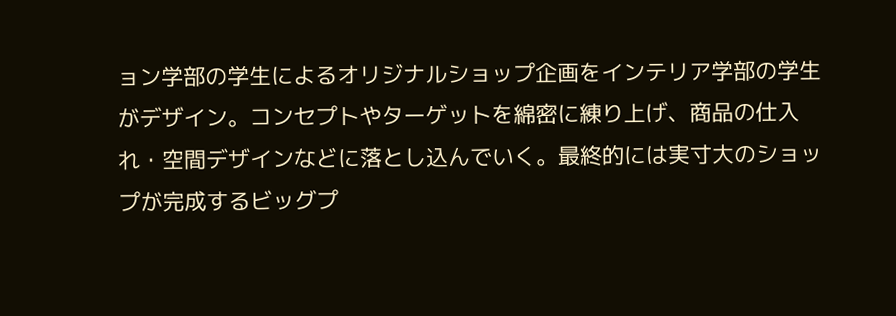ョン学部の学生によるオリジナルショップ企画をインテリア学部の学生がデザイン。コンセプトやターゲットを綿密に練り上げ、商品の仕入れ・空間デザインなどに落とし込んでいく。最終的には実寸大のショップが完成するビッグプ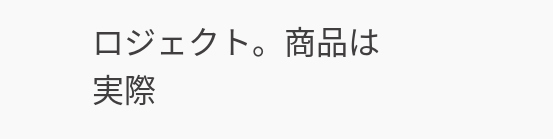ロジェクト。商品は実際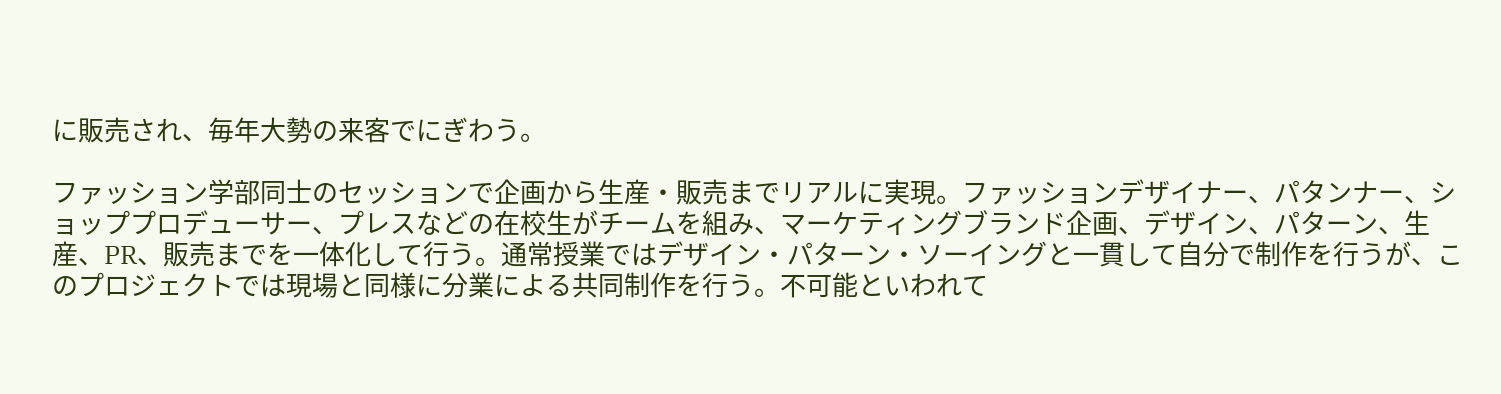に販売され、毎年大勢の来客でにぎわう。

ファッション学部同士のセッションで企画から生産・販売までリアルに実現。ファッションデザイナー、パタンナー、ショッププロデューサー、プレスなどの在校生がチームを組み、マーケティングブランド企画、デザイン、パターン、生産、PR、販売までを一体化して行う。通常授業ではデザイン・パターン・ソーイングと一貫して自分で制作を行うが、このプロジェクトでは現場と同様に分業による共同制作を行う。不可能といわれて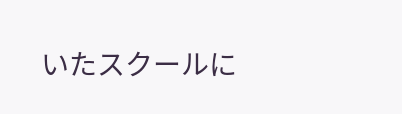いたスクールに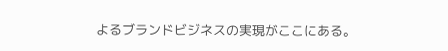よるブランドビジネスの実現がここにある。